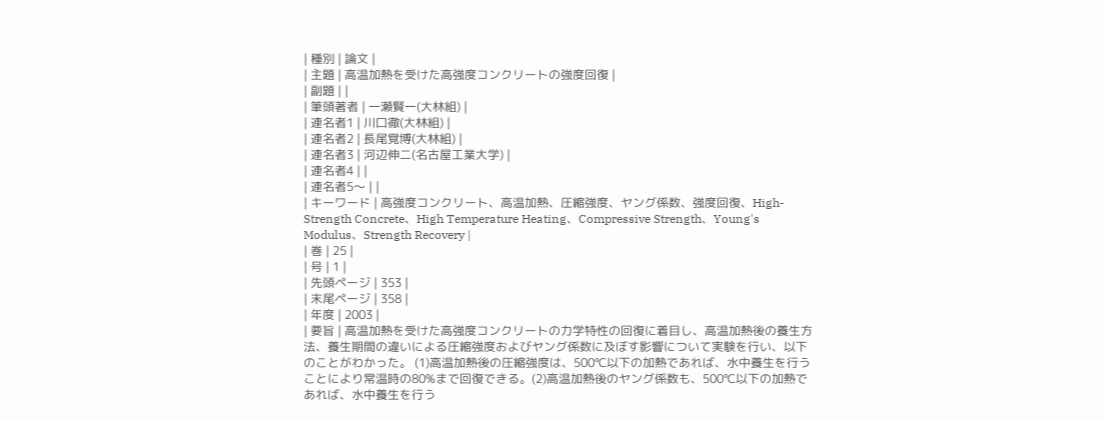| 種別 | 論文 |
| 主題 | 高温加熱を受けた高強度コンクリートの強度回復 |
| 副題 | |
| 筆頭著者 | 一瀬賢一(大林組) |
| 連名者1 | 川口徹(大林組) |
| 連名者2 | 長尾覚博(大林組) |
| 連名者3 | 河辺伸二(名古屋工業大学) |
| 連名者4 | |
| 連名者5〜 | |
| キーワード | 高強度コンクリート、高温加熱、圧縮強度、ヤング係数、強度回復、High-Strength Concrete、High Temperature Heating、Compressive Strength、Young's Modulus、Strength Recovery |
| 巻 | 25 |
| 号 | 1 |
| 先頭ページ | 353 |
| 末尾ページ | 358 |
| 年度 | 2003 |
| 要旨 | 高温加熱を受けた高強度コンクリートの力学特性の回復に着目し、高温加熱後の養生方法、養生期間の違いによる圧縮強度およびヤング係数に及ぼす影響について実験を行い、以下のことがわかった。 (1)高温加熱後の圧縮強度は、500℃以下の加熱であれば、水中養生を行うことにより常温時の80%まで回復できる。(2)高温加熱後のヤング係数も、500℃以下の加熱であれば、水中養生を行う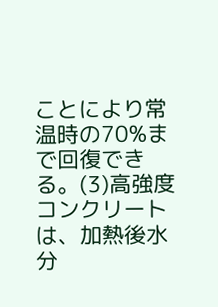ことにより常温時の70%まで回復できる。(3)高強度コンクリートは、加熱後水分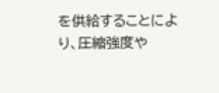を供給することにより、圧縮強度や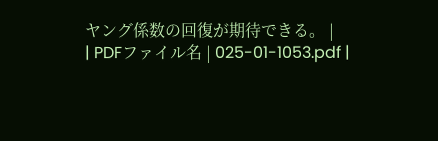ヤング係数の回復が期待できる。 |
| PDFファイル名 | 025-01-1053.pdf |